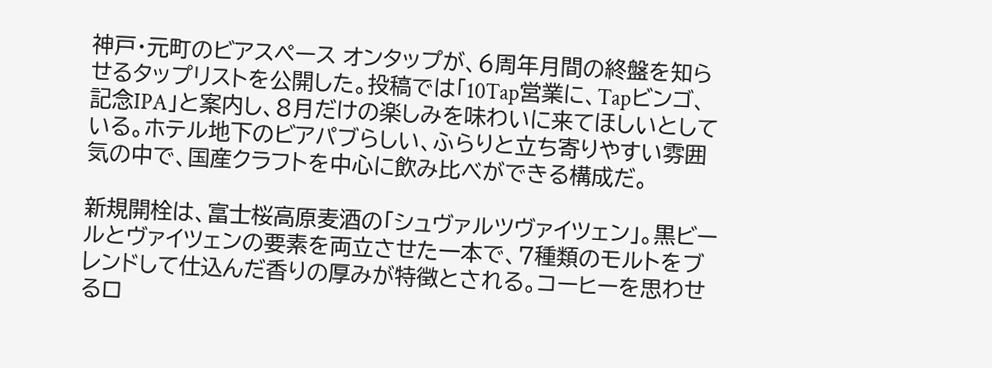神戸・元町のビアスペース オンタップが、6周年月間の終盤を知らせるタップリストを公開した。投稿では「10Tap営業に、Tapビンゴ、記念IPA」と案内し、8月だけの楽しみを味わいに来てほしいとしている。ホテル地下のビアパブらしい、ふらりと立ち寄りやすい雰囲気の中で、国産クラフトを中心に飲み比べができる構成だ。

新規開栓は、富士桜高原麦酒の「シュヴァルツヴァイツェン」。黒ビールとヴァイツェンの要素を両立させた一本で、7種類のモルトをブレンドして仕込んだ香りの厚みが特徴とされる。コーヒーを思わせるロ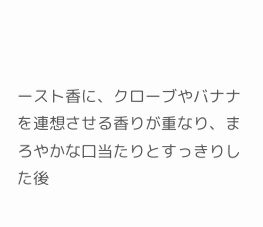ースト香に、クローブやバナナを連想させる香りが重なり、まろやかな口当たりとすっきりした後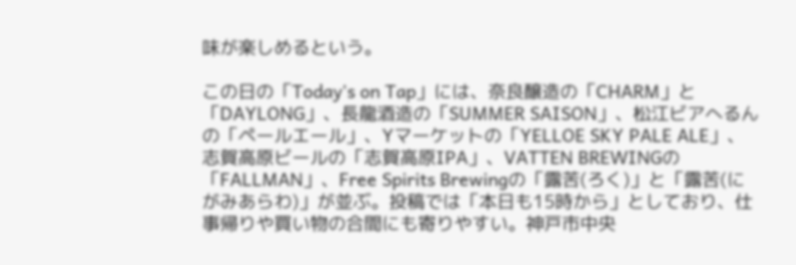味が楽しめるという。

この日の「Today's on Tap」には、奈良醸造の「CHARM」と「DAYLONG」、長龍酒造の「SUMMER SAISON」、松江ビアへるんの「ペールエール」、Yマーケットの「YELLOE SKY PALE ALE」、志賀高原ビールの「志賀高原IPA」、VATTEN BREWINGの「FALLMAN」、Free Spirits Brewingの「露苦(ろく)」と「露苦(にがみあらわ)」が並ぶ。投稿では「本日も15時から」としており、仕事帰りや買い物の合間にも寄りやすい。神戸市中央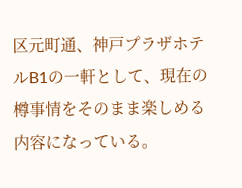区元町通、神戸プラザホテルB1の一軒として、現在の樽事情をそのまま楽しめる内容になっている。